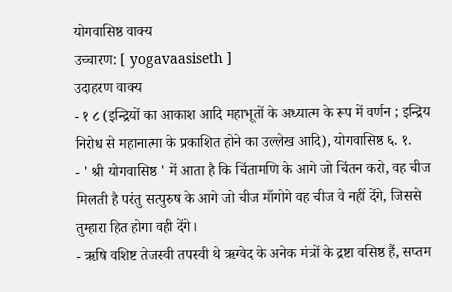योगवासिष्ठ वाक्य
उच्चारण: [ yogavaasiseth ]
उदाहरण वाक्य
- १ ८ (इन्द्रियों का आकाश आदि महाभूतों के अध्यात्म के रूप में वर्णन ; इन्द्रिय निरोध से महानात्मा के प्रकाशित होने का उल्लेख आदि), योगवासिष्ठ ६. १.
- ' श्री योगवासिष्ठ ' में आता है कि चिंतामणि के आगे जो चिंतन करो, वह चीज मिलती है परंतु सत्पुरुष के आगे जो चीज माँगोगे वह चीज वे नहीं देंगे, जिससे तुम्हारा हित होगा वही देंगे।
- ऋषि वशिष्ट तेजस्वी तपस्वी थे ऋग्वेद के अनेक मंत्रों के द्रष्टा वसिष्ठ हैं, सप्तम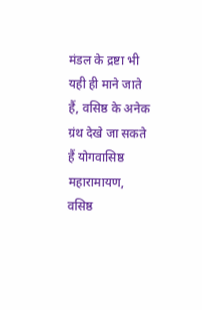मंडल के द्रष्टा भी यही ही माने जाते हैं, वसिष्ठ के अनेक ग्रंथ देखे जा सकते हैं योगवासिष्ठ महारामायण, वसिष्ठ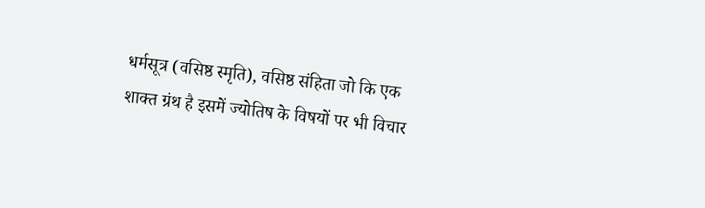धर्मसूत्र (वसिष्ठ स्मृति), वसिष्ठ संहिता जो कि एक शाक्त ग्रंथ है इसमें ज्योतिष के विषयों पर भी विचार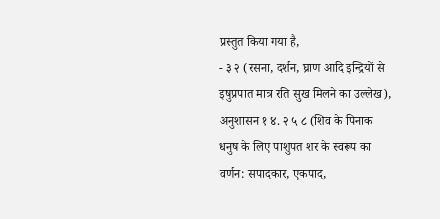प्रस्तुत किया गया है,
- ३ २ (रसना, दर्शन, घ्राण आदि इन्द्रियों से इषुप्रपात मात्र रति सुख मिलने का उल्लेख), अनुशासन १ ४. २ ५ ८ (शिव के पिनाक धनुष के लिए पाशुपत शर के स्वरूप का वर्णन: सपादकार, एकपाद,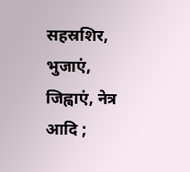सहस्रशिर, भुजाएं, जिह्वाएं, नेत्र आदि ;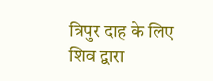त्रिपुर दाह के लिए शिव द्वारा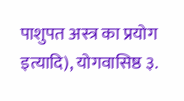पाशुपत अस्त्र का प्रयोग इत्यादि), योगवासिष्ठ ३.